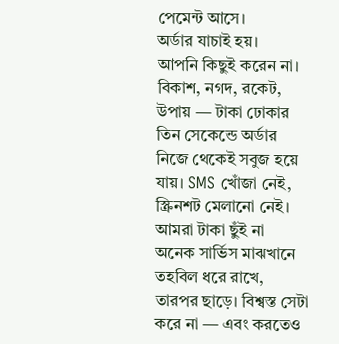পেমেন্ট আসে।
অর্ডার যাচাই হয়।
আপনি কিছুই করেন না।
বিকাশ, নগদ, রকেট, উপায় — টাকা ঢোকার তিন সেকেন্ডে অর্ডার নিজে থেকেই সবুজ হয়ে যায়। SMS খোঁজা নেই, স্ক্রিনশট মেলানো নেই।
আমরা টাকা ছুঁই না
অনেক সার্ভিস মাঝখানে তহবিল ধরে রাখে, তারপর ছাড়ে। বিশ্বস্ত সেটা করে না — এবং করতেও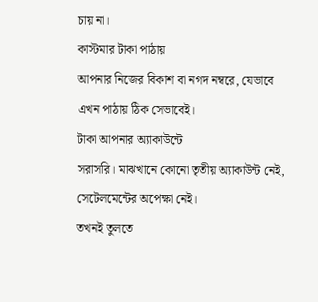চায় না।
কাস্টমার টাকা পাঠায়
আপনার নিজের বিকাশ বা নগদ নম্বরে, যেভাবে এখন পাঠায় ঠিক সেভাবেই।
টাকা আপনার অ্যাকাউন্টে
সরাসরি। মাঝখানে কোনো তৃতীয় অ্যাকাউন্ট নেই, সেটেলমেন্টের অপেক্ষা নেই।
তখনই তুলতে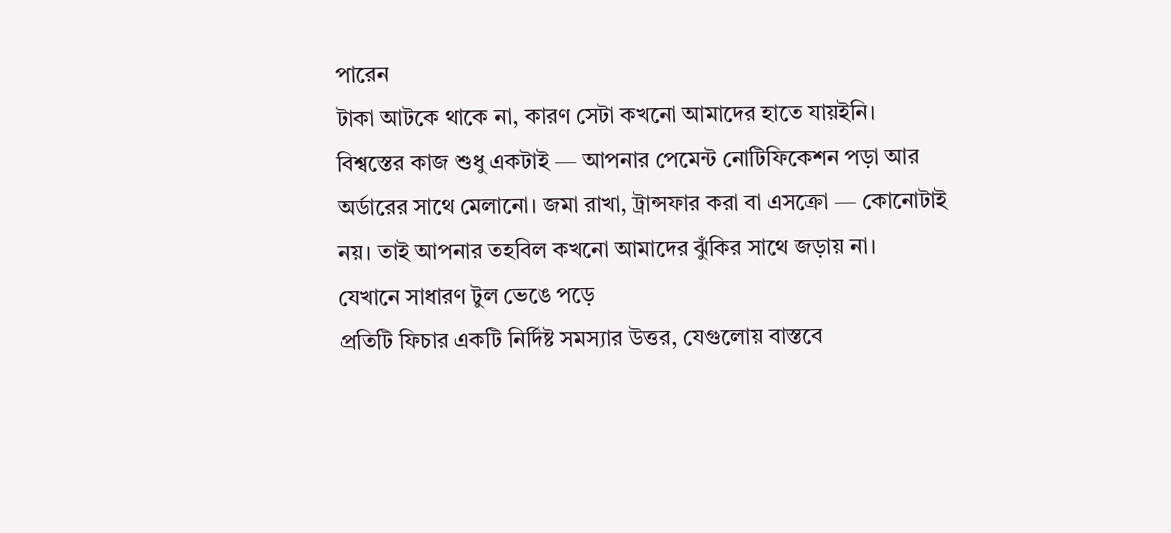পারেন
টাকা আটকে থাকে না, কারণ সেটা কখনো আমাদের হাতে যায়ইনি।
বিশ্বস্তের কাজ শুধু একটাই — আপনার পেমেন্ট নোটিফিকেশন পড়া আর অর্ডারের সাথে মেলানো। জমা রাখা, ট্রান্সফার করা বা এসক্রো — কোনোটাই নয়। তাই আপনার তহবিল কখনো আমাদের ঝুঁকির সাথে জড়ায় না।
যেখানে সাধারণ টুল ভেঙে পড়ে
প্রতিটি ফিচার একটি নির্দিষ্ট সমস্যার উত্তর, যেগুলোয় বাস্তবে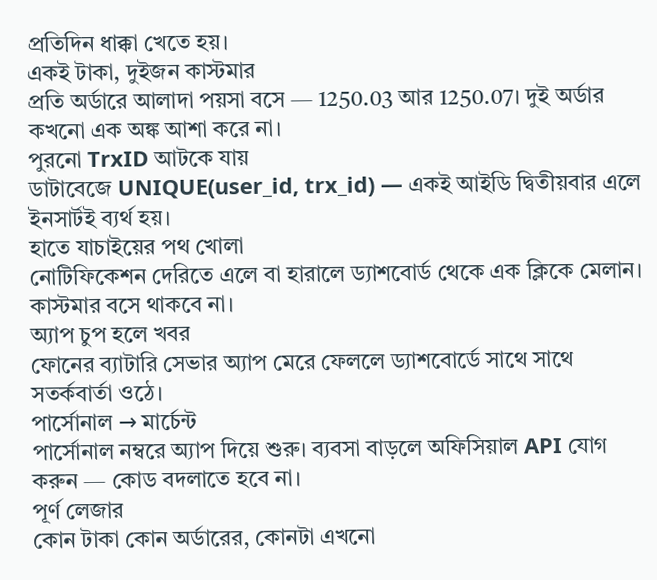প্রতিদিন ধাক্কা খেতে হয়।
একই টাকা, দুইজন কাস্টমার
প্রতি অর্ডারে আলাদা পয়সা বসে — 1250.03 আর 1250.07। দুই অর্ডার কখনো এক অঙ্ক আশা করে না।
পুরনো TrxID আটকে যায়
ডাটাবেজে UNIQUE(user_id, trx_id) — একই আইডি দ্বিতীয়বার এলে ইনসার্টই ব্যর্থ হয়।
হাতে যাচাইয়ের পথ খোলা
নোটিফিকেশন দেরিতে এলে বা হারালে ড্যাশবোর্ড থেকে এক ক্লিকে মেলান। কাস্টমার বসে থাকবে না।
অ্যাপ চুপ হলে খবর
ফোনের ব্যাটারি সেভার অ্যাপ মেরে ফেললে ড্যাশবোর্ডে সাথে সাথে সতর্কবার্তা ওঠে।
পার্সোনাল → মার্চেন্ট
পার্সোনাল নম্বরে অ্যাপ দিয়ে শুরু। ব্যবসা বাড়লে অফিসিয়াল API যোগ করুন — কোড বদলাতে হবে না।
পূর্ণ লেজার
কোন টাকা কোন অর্ডারের, কোনটা এখনো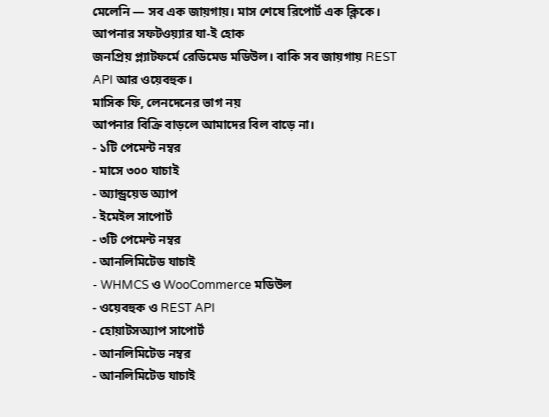মেলেনি — সব এক জায়গায়। মাস শেষে রিপোর্ট এক ক্লিকে।
আপনার সফটওয়্যার যা-ই হোক
জনপ্রিয় প্ল্যাটফর্মে রেডিমেড মডিউল। বাকি সব জায়গায় REST API আর ওয়েবহুক।
মাসিক ফি, লেনদেনের ভাগ নয়
আপনার বিক্রি বাড়লে আমাদের বিল বাড়ে না।
- ১টি পেমেন্ট নম্বর
- মাসে ৩০০ যাচাই
- অ্যান্ড্রয়েড অ্যাপ
- ইমেইল সাপোর্ট
- ৩টি পেমেন্ট নম্বর
- আনলিমিটেড যাচাই
- WHMCS ও WooCommerce মডিউল
- ওয়েবহুক ও REST API
- হোয়াটসঅ্যাপ সাপোর্ট
- আনলিমিটেড নম্বর
- আনলিমিটেড যাচাই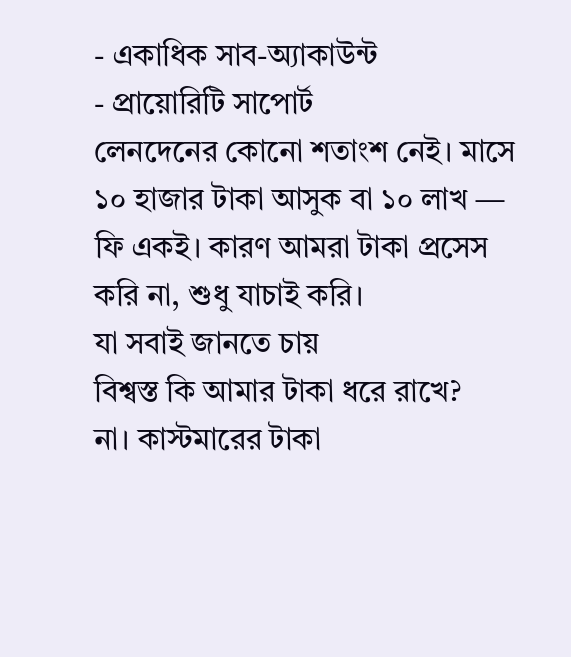- একাধিক সাব-অ্যাকাউন্ট
- প্রায়োরিটি সাপোর্ট
লেনদেনের কোনো শতাংশ নেই। মাসে ১০ হাজার টাকা আসুক বা ১০ লাখ — ফি একই। কারণ আমরা টাকা প্রসেস করি না, শুধু যাচাই করি।
যা সবাই জানতে চায়
বিশ্বস্ত কি আমার টাকা ধরে রাখে?
না। কাস্টমারের টাকা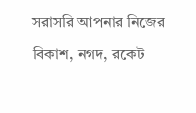সরাসরি আপনার নিজের বিকাশ, নগদ, রকেট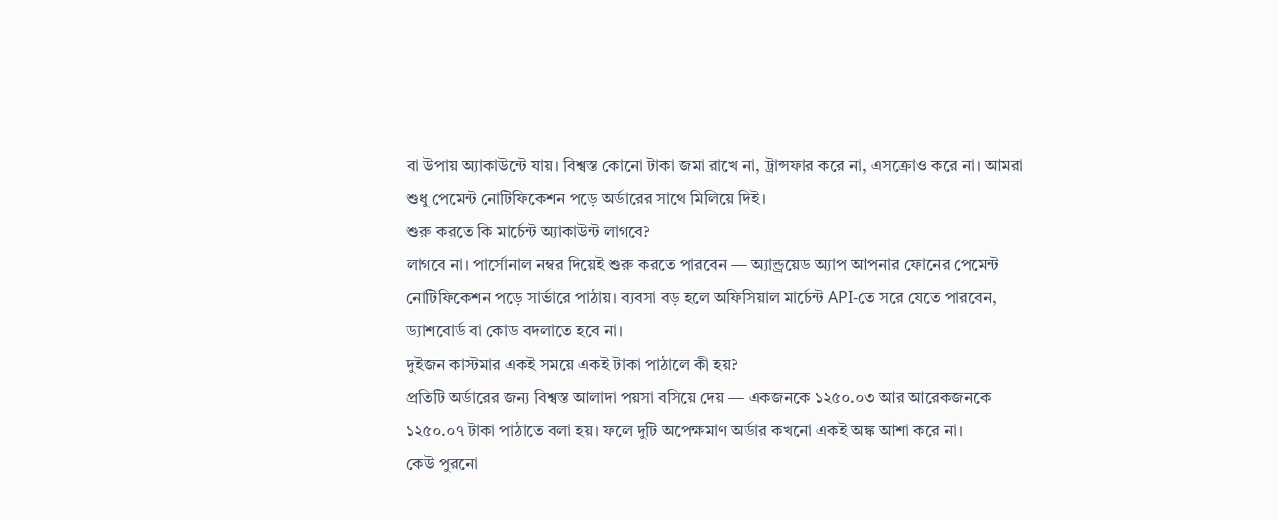বা উপায় অ্যাকাউন্টে যায়। বিশ্বস্ত কোনো টাকা জমা রাখে না, ট্রান্সফার করে না, এসক্রোও করে না। আমরা শুধু পেমেন্ট নোটিফিকেশন পড়ে অর্ডারের সাথে মিলিয়ে দিই।
শুরু করতে কি মার্চেন্ট অ্যাকাউন্ট লাগবে?
লাগবে না। পার্সোনাল নম্বর দিয়েই শুরু করতে পারবেন — অ্যান্ড্রয়েড অ্যাপ আপনার ফোনের পেমেন্ট নোটিফিকেশন পড়ে সার্ভারে পাঠায়। ব্যবসা বড় হলে অফিসিয়াল মার্চেন্ট API-তে সরে যেতে পারবেন, ড্যাশবোর্ড বা কোড বদলাতে হবে না।
দুইজন কাস্টমার একই সময়ে একই টাকা পাঠালে কী হয়?
প্রতিটি অর্ডারের জন্য বিশ্বস্ত আলাদা পয়সা বসিয়ে দেয় — একজনকে ১২৫০.০৩ আর আরেকজনকে ১২৫০.০৭ টাকা পাঠাতে বলা হয়। ফলে দুটি অপেক্ষমাণ অর্ডার কখনো একই অঙ্ক আশা করে না।
কেউ পুরনো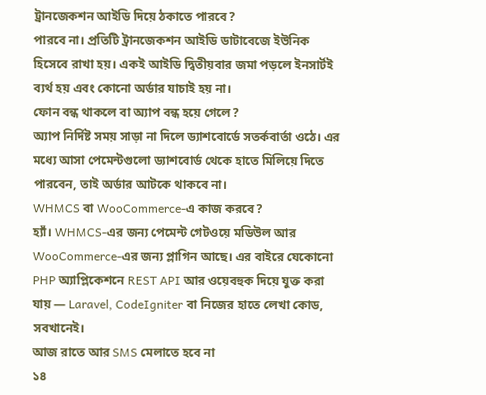ট্রানজেকশন আইডি দিয়ে ঠকাতে পারবে?
পারবে না। প্রতিটি ট্রানজেকশন আইডি ডাটাবেজে ইউনিক হিসেবে রাখা হয়। একই আইডি দ্বিতীয়বার জমা পড়লে ইনসার্টই ব্যর্থ হয় এবং কোনো অর্ডার যাচাই হয় না।
ফোন বন্ধ থাকলে বা অ্যাপ বন্ধ হয়ে গেলে?
অ্যাপ নির্দিষ্ট সময় সাড়া না দিলে ড্যাশবোর্ডে সতর্কবার্তা ওঠে। এর মধ্যে আসা পেমেন্টগুলো ড্যাশবোর্ড থেকে হাতে মিলিয়ে দিতে পারবেন, তাই অর্ডার আটকে থাকবে না।
WHMCS বা WooCommerce-এ কাজ করবে?
হ্যাঁ। WHMCS-এর জন্য পেমেন্ট গেটওয়ে মডিউল আর WooCommerce-এর জন্য প্লাগিন আছে। এর বাইরে যেকোনো PHP অ্যাপ্লিকেশনে REST API আর ওয়েবহুক দিয়ে যুক্ত করা যায় — Laravel, CodeIgniter বা নিজের হাতে লেখা কোড, সবখানেই।
আজ রাতে আর SMS মেলাতে হবে না
১৪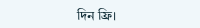দিন ফ্রি।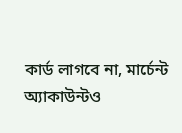কার্ড লাগবে না, মার্চেন্ট অ্যাকাউন্টও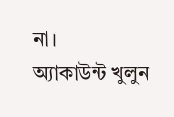না।
অ্যাকাউন্ট খুলুন